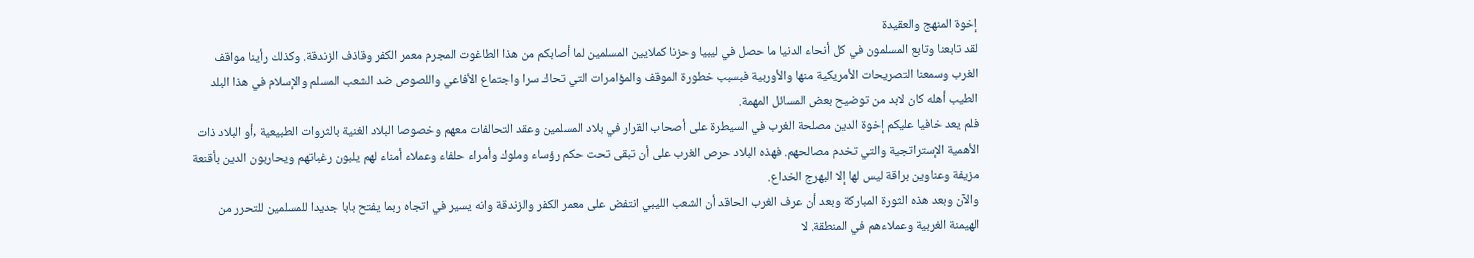إخوة المنهج والعقيدة
لقد تابعنا وتابع المسلمون في كل أنحاء الدنيا ما حصل في ليبيا وحزنا كملايين المسلمين لما أصابكم من هذا الطاغوت المجرم معمر الكفر وقاذف الزندقة. وكذلك رأينا مواقف الغرب وسمعنا التصريحات الأمريكية منها والأوربية فبسبب خطورة الموقف والمؤامرات التي تحاك سرا واجتماع الأفاعي واللصوص ضد الشعب المسلم والإسلام في هذا البلد الطيب أهله كان لابد من توضيح بعض المسائل المهمة.
فلم يعد خافيا عليكم إخوة الدين مصلحة الغرب في السيطرة على أصحاب القرار في بلاد المسلمين وعقد التحالفات معهم وخصوصا البلاد الغنية بالثروات الطبيعية ,أو البلاد ذات الأهمية الإستراتجية والتي تخدم مصالحهم. فهذه البلاد حرص الغرب على أن تبقى تحت حكم رؤساء وملوك وأمراء حلفاء وعملاء أمناء لهم يلبون رغباتهم ويحاربون الدين بأقنعة مزيفة وعناوين براقة ليس لها إلا البهرج الخداع.
والآن وبعد هذه الثورة المباركة وبعد أن عرف الغرب الحاقد أن الشعب الليبي انتفض على معمر الكفر والزندقة وانه يسير في اتجاه ربما يفتح بابا جديدا للمسلمين للتحرر من الهيمنة الغربية وعملاءهم في المنطقة. لا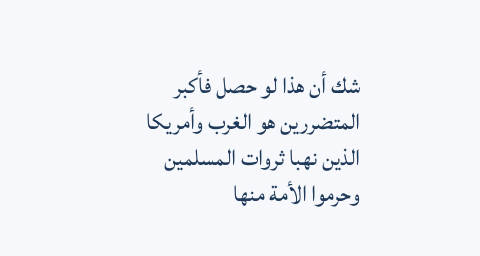شك أن هذا لو حصل فأكبر المتضررين هو الغرب وأمريكا الذين نهبا ثروات المسلمين وحرموا الأمة منها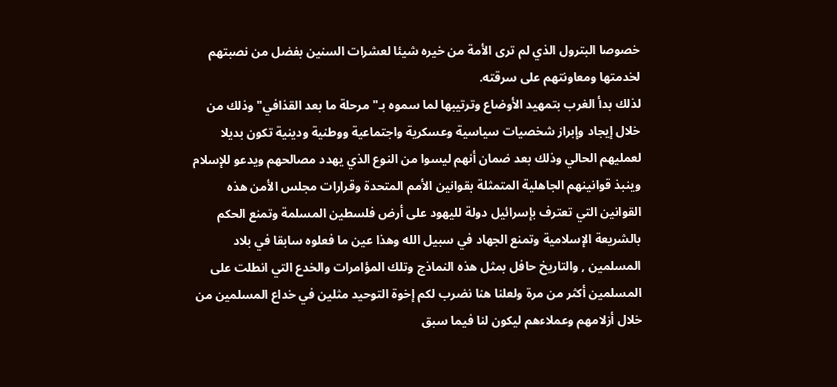خصوصا البترول الذي لم ترى الأمة من خيره شيئا لعشرات السنين بفضل من نصبتهم لخدمتها ومعاونتهم على سرقته.
لذلك بدأ الغرب بتمهيد الأوضاع وترتيبها لما سموه بـ"مرحلة ما بعد القذافي"وذلك من خلال إيجاد وإبراز شخصيات سياسية وعسكرية واجتماعية ووطنية ودينية تكون بديلا لعمليهم الحالي وذلك بعد ضمان أنهم ليسوا من النوع الذي يهدد مصالحهم ويدعو للإسلام وينبذ قوانينهم الجاهلية المتمثلة بقوانين الأمم المتحدة وقرارات مجلس الأمن هذه القوانين التي تعترف بإسرائيل دولة لليهود على أرض فلسطين المسلمة وتمنع الحكم بالشريعة الإسلامية وتمنع الجهاد في سبيل الله وهذا عين ما فعلوه سابقا في بلاد المسلمين , والتاريخ حافل بمثل هذه النماذج وتلك المؤامرات والخدع التي انطلت على المسلمين أكثر من مرة ولعلنا هنا نضرب لكم إخوة التوحيد مثلين في خداع المسلمين من خلال أزلامهم وعملاءهم ليكون لنا فيما سبق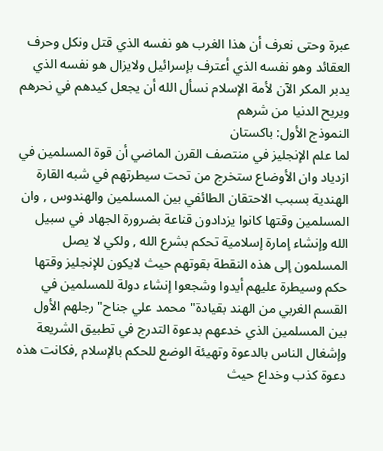عبرة وحتى نعرف أن هذا الغرب هو نفسه الذي قتل ونكل وحرف العقائد وهو نفسه الذي أعترف بإسرائيل ولايزال هو نفسه الذي يدبر المكر الآن لأمة الإسلام نسأل الله أن يجعل كيدهم في نحرهم ويريح الدنيا من شرهم
النموذج الأول: باكستان
لما علم الإنجليز في منتصف القرن الماضي أن قوة المسلمين في ازدياد وان الأوضاع ستخرج من تحت سيطرتهم في شبه القارة الهندية بسبب الاحتقان الطائفي بين المسلمين والهندوس , وان المسلمين وقتها كانوا يزدادون قناعة بضرورة الجهاد في سبيل الله وإنشاء إمارة إسلامية تحكم بشرع الله , ولكي لا يصل المسلمون إلى هذه النقطة بقوتهم حيث لايكون للإنجليز وقتها حكم وسيطرة عليهم أيدوا وشجعوا إنشاء دولة للمسلمين في القسم الغربي من الهند بقيادة"محمد علي جناح"رجلهم الأول بين المسلمين الذي خدعهم بدعوة التدرج في تطبيق الشريعة وإشغال الناس بالدعوة وتهيئة الوضع للحكم بالإسلام ,فكانت هذه دعوة كذب وخداع حيث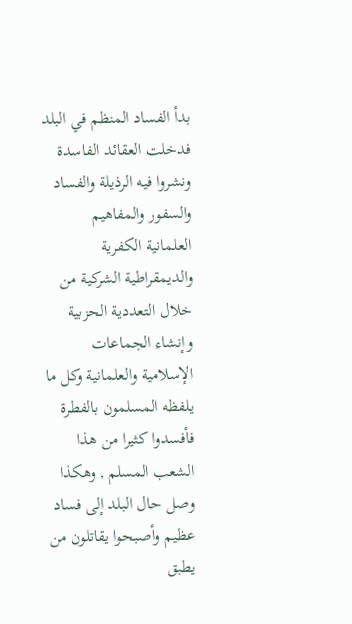بدأ الفساد المنظم في البلد فدخلت العقائد الفاسدة ونشروا فيه الرذيلة والفساد والسفور والمفاهيم العلمانية الكفرية والديمقراطية الشركية من خلال التعددية الحزبية وإنشاء الجماعات الإسلامية والعلمانية وكل ما يلفظه المسلمون بالفطرة فأفسدوا كثيرا من هذا الشعب المسلم , وهكذا وصل حال البلد إلى فساد عظيم وأصبحوا يقاتلون من يطبق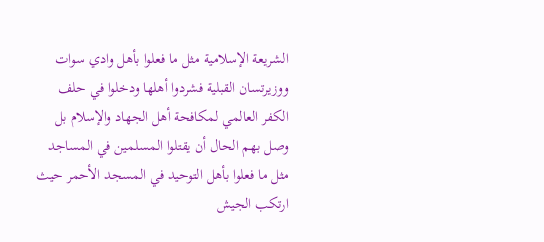الشريعة الإسلامية مثل ما فعلوا بأهل وادي سوات ووزيرتسان القبلية فشردوا أهلها ودخلوا في حلف الكفر العالمي لمكافحة أهل الجهاد والإسلام بل وصل بهم الحال أن يقتلوا المسلمين في المساجد مثل ما فعلوا بأهل التوحيد في المسجد الأحمر حيث ارتكب الجيش